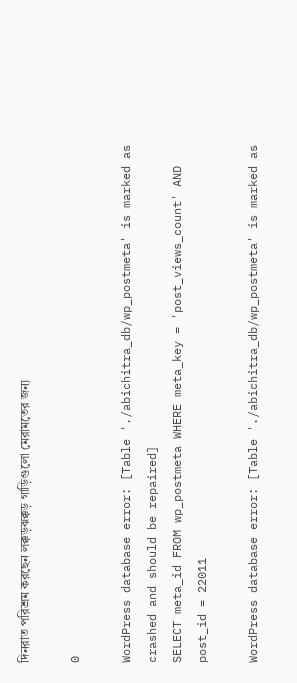দিনরাত পরিশ্রম করছেন লক্কড়ঝক্কড় গাড়িগুলো মেরামতের জন্য

0

WordPress database error: [Table './abichitra_db/wp_postmeta' is marked as crashed and should be repaired]
SELECT meta_id FROM wp_postmeta WHERE meta_key = 'post_views_count' AND post_id = 22011

WordPress database error: [Table './abichitra_db/wp_postmeta' is marked as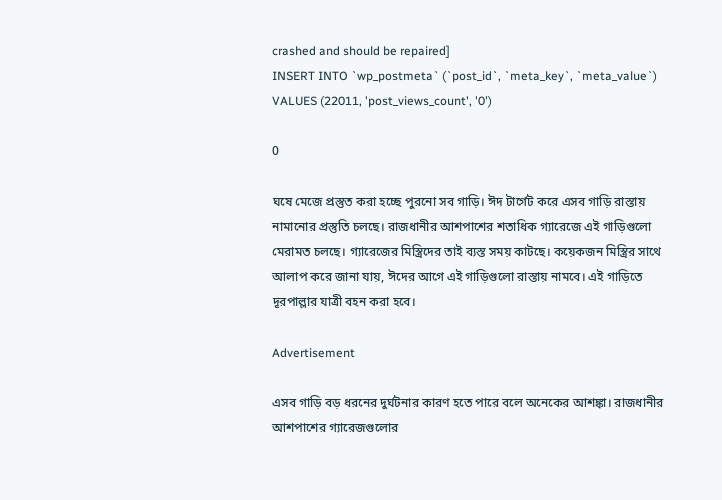crashed and should be repaired]
INSERT INTO `wp_postmeta` (`post_id`, `meta_key`, `meta_value`) VALUES (22011, 'post_views_count', '0')

0

ঘষে মেজে প্রস্তুত করা হচ্ছে পুরনো সব গাড়ি। ঈদ টার্গেট করে এসব গাড়ি রাস্তায় নামানোর প্রস্তুতি চলছে। রাজধানীর আশপাশের শতাধিক গ্যারেজে এই গাড়িগুলো মেরামত চলছে। গ্যারেজের মিস্ত্রিদের তাই ব্যস্ত সময় কাটছে। কয়েকজন মিস্ত্রির সাথে আলাপ করে জানা যায়, ঈদের আগে এই গাড়িগুলো রাস্তায় নামবে। এই গাড়িতে দূরপাল্লার যাত্রী বহন করা হবে।

Advertisement

এসব গাড়ি বড় ধরনের দুর্ঘটনার কারণ হতে পারে বলে অনেকের আশঙ্কা। রাজধানীর আশপাশের গ্যারেজগুলোর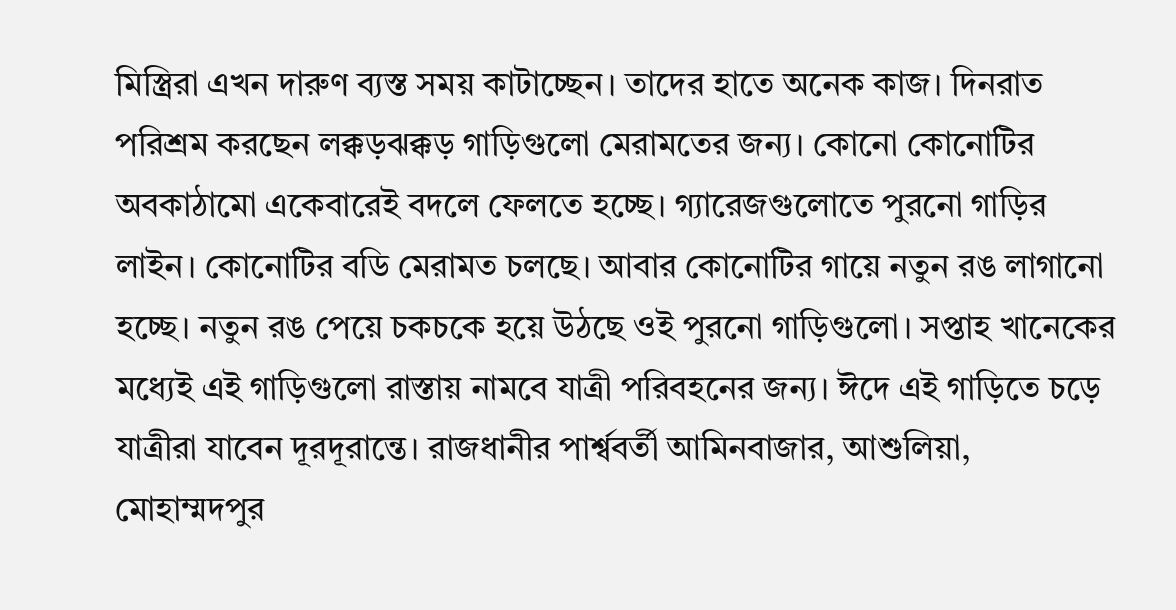মিস্ত্রিরা এখন দারুণ ব্যস্ত সময় কাটাচ্ছেন। তাদের হাতে অনেক কাজ। দিনরাত পরিশ্রম করছেন লক্কড়ঝক্কড় গাড়িগুলো মেরামতের জন্য। কোনো কোনোটির অবকাঠামো একেবারেই বদলে ফেলতে হচ্ছে। গ্যারেজগুলোতে পুরনো গাড়ির লাইন। কোনোটির বডি মেরামত চলছে। আবার কোনোটির গায়ে নতুন রঙ লাগানো হচ্ছে। নতুন রঙ পেয়ে চকচকে হয়ে উঠছে ওই পুরনো গাড়িগুলো। সপ্তাহ খানেকের মধ্যেই এই গাড়িগুলো রাস্তায় নামবে যাত্রী পরিবহনের জন্য। ঈদে এই গাড়িতে চড়ে যাত্রীরা যাবেন দূরদূরান্তে। রাজধানীর পার্শ্ববর্তী আমিনবাজার, আশুলিয়া, মোহাম্মদপুর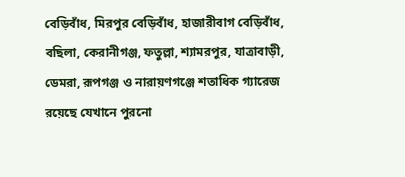বেড়িবাঁধ, মিরপুর বেড়িবাঁধ, হাজারীবাগ বেড়িবাঁধ, বছিলা, কেরানীগঞ্জ, ফতুল্লা, শ্যামরপুর, যাত্রাবাড়ী, ডেমরা, রূপগঞ্জ ও নারায়ণগঞ্জে শতাধিক গ্যারেজ রয়েছে যেখানে পুরনো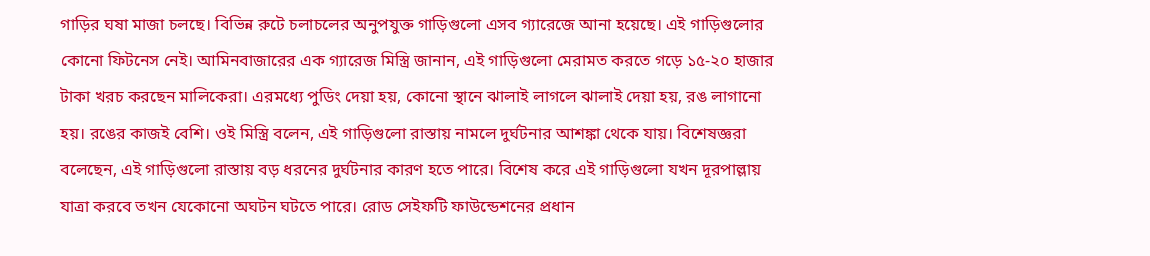গাড়ির ঘষা মাজা চলছে। বিভিন্ন রুটে চলাচলের অনুপযুক্ত গাড়িগুলো এসব গ্যারেজে আনা হয়েছে। এই গাড়িগুলোর কোনো ফিটনেস নেই। আমিনবাজারের এক গ্যারেজ মিস্ত্রি জানান, এই গাড়িগুলো মেরামত করতে গড়ে ১৫-২০ হাজার টাকা খরচ করছেন মালিকেরা। এরমধ্যে পুডিং দেয়া হয়, কোনো স্থানে ঝালাই লাগলে ঝালাই দেয়া হয়, রঙ লাগানো হয়। রঙের কাজই বেশি। ওই মিস্ত্রি বলেন, এই গাড়িগুলো রাস্তায় নামলে দুর্ঘটনার আশঙ্কা থেকে যায়। বিশেষজ্ঞরা বলেছেন, এই গাড়িগুলো রাস্তায় বড় ধরনের দুর্ঘটনার কারণ হতে পারে। বিশেষ করে এই গাড়িগুলো যখন দূরপাল্লায় যাত্রা করবে তখন যেকোনো অঘটন ঘটতে পারে। রোড সেইফটি ফাউন্ডেশনের প্রধান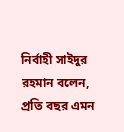নির্বাহী সাইদুর রহমান বলেন, প্রতি বছর এমন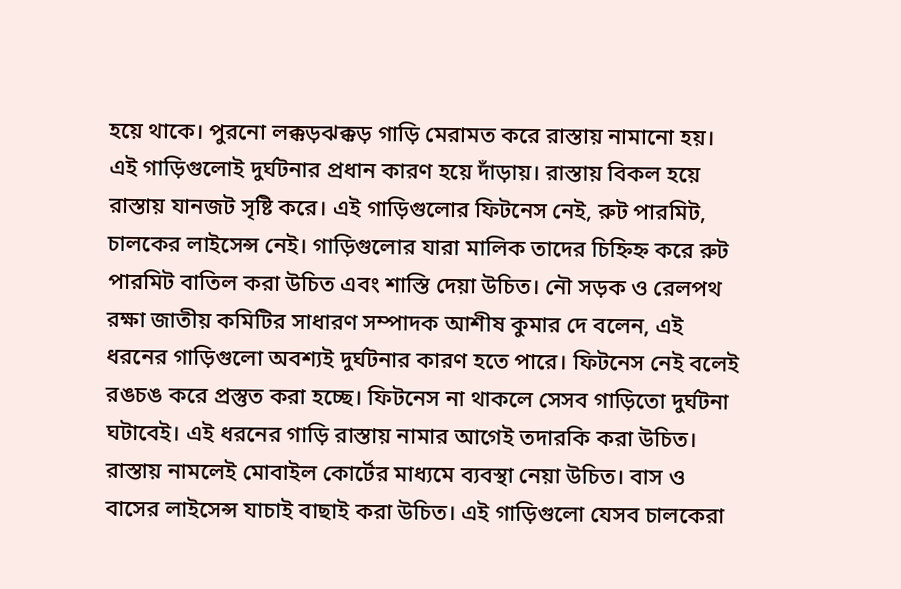হয়ে থাকে। পুরনো লক্কড়ঝক্কড় গাড়ি মেরামত করে রাস্তায় নামানো হয়। এই গাড়িগুলোই দুর্ঘটনার প্রধান কারণ হয়ে দাঁড়ায়। রাস্তায় বিকল হয়ে রাস্তায় যানজট সৃষ্টি করে। এই গাড়িগুলোর ফিটনেস নেই, রুট পারমিট, চালকের লাইসেন্স নেই। গাড়িগুলোর যারা মালিক তাদের চিহ্নিহ্ন করে রুট পারমিট বাতিল করা উচিত এবং শাস্তি দেয়া উচিত। নৌ সড়ক ও রেলপথ রক্ষা জাতীয় কমিটির সাধারণ সম্পাদক আশীষ কুমার দে বলেন, এই ধরনের গাড়িগুলো অবশ্যই দুর্ঘটনার কারণ হতে পারে। ফিটনেস নেই বলেই রঙচঙ করে প্রস্তুত করা হচ্ছে। ফিটনেস না থাকলে সেসব গাড়িতো দুর্ঘটনা ঘটাবেই। এই ধরনের গাড়ি রাস্তায় নামার আগেই তদারকি করা উচিত। রাস্তায় নামলেই মোবাইল কোর্টের মাধ্যমে ব্যবস্থা নেয়া উচিত। বাস ও বাসের লাইসেন্স যাচাই বাছাই করা উচিত। এই গাড়িগুলো যেসব চালকেরা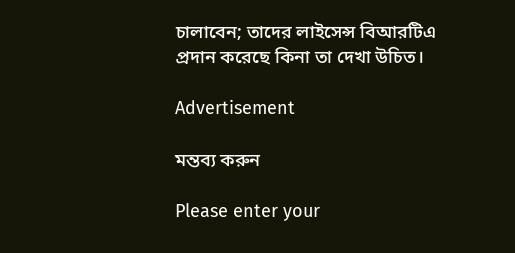চালাবেন; তাদের লাইসেন্স বিআরটিএ প্রদান করেছে কিনা তা দেখা উচিত।

Advertisement

মন্তব্য করুন

Please enter your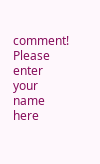comment!
Please enter your name here